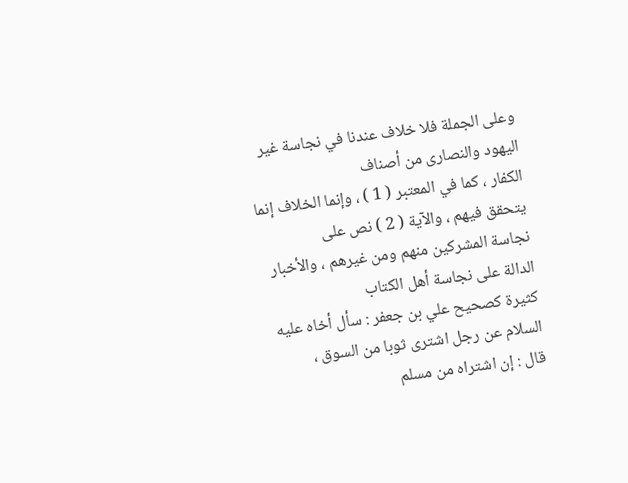وعلى الجملة فلا خلاف عندنا في نجاسة غير اليهود والنصارى من أصناف
الكفار ، كما في المعتبر ( 1 ) ، وإنما الخلاف إنما يتحقق فيهم ، والآية ( 2 ) نص على
نجاسة المشركين منهم ومن غيرهم ، والأخبار الدالة على نجاسة أهل الكتاب
كثيرة كصحيح علي بن جعفر : سأل أخاه عليه السلام عن رجل اشترى ثوبا من السوق ،
قال : إن اشتراه من مسلم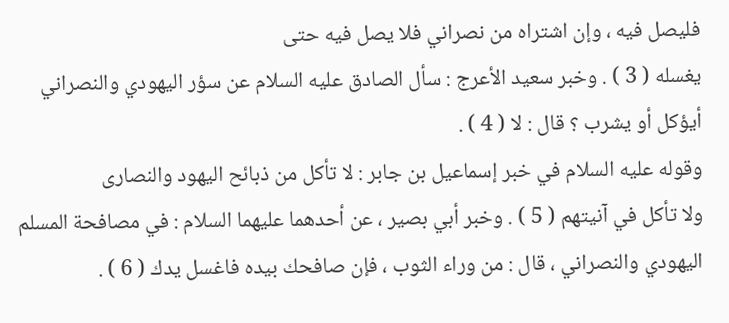فليصل فيه ، وإن اشتراه من نصراني فلا يصل فيه حتى
يغسله ( 3 ) . وخبر سعيد الأعرج : سأل الصادق عليه السلام عن سؤر اليهودي والنصراني
أيؤكل أو يشرب ؟ قال : لا ( 4 ) .
وقوله عليه السلام في خبر إسماعيل بن جابر : لا تأكل من ذبائح اليهود والنصارى
ولا تأكل في آنيتهم ( 5 ) . وخبر أبي بصير ، عن أحدهما عليهما السلام : في مصافحة المسلم
اليهودي والنصراني ، قال : من وراء الثوب ، فإن صافحك بيده فاغسل يدك ( 6 ) .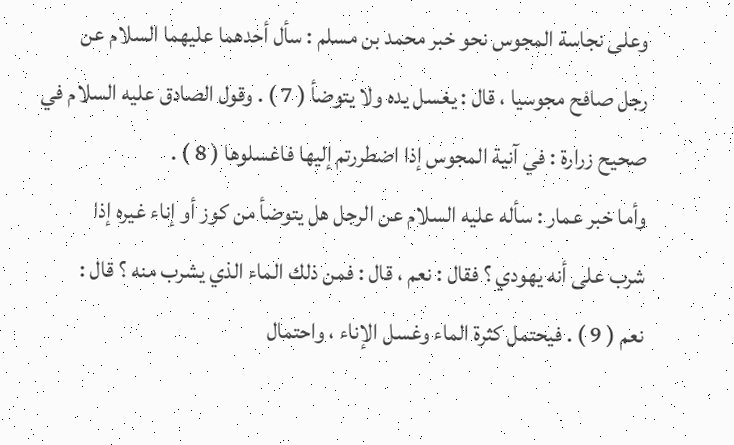وعلى نجاسة المجوس نحو خبر محمد بن مسلم : سأل أحدهما عليهما السلام عن
رجل صافح مجوسيا ، قال : يغسل يده ولا يتوضأ ( 7 ) . وقول الصادق عليه السلام في
صحيح زرارة : في آنية المجوس إذا اضطررتم إليها فاغسلوها ( 8 ) .
وأما خبر عمار : سأله عليه السلام عن الرجل هل يتوضأ من كوز أو إناء غيره إذا
شرب على أنه يهودي ؟ فقال : نعم ، قال : فمن ذلك الماء الذي يشرب منه ؟ قال :
نعم ( 9 ) . فيحتمل كثرة الماء وغسل الإناء ، واحتمال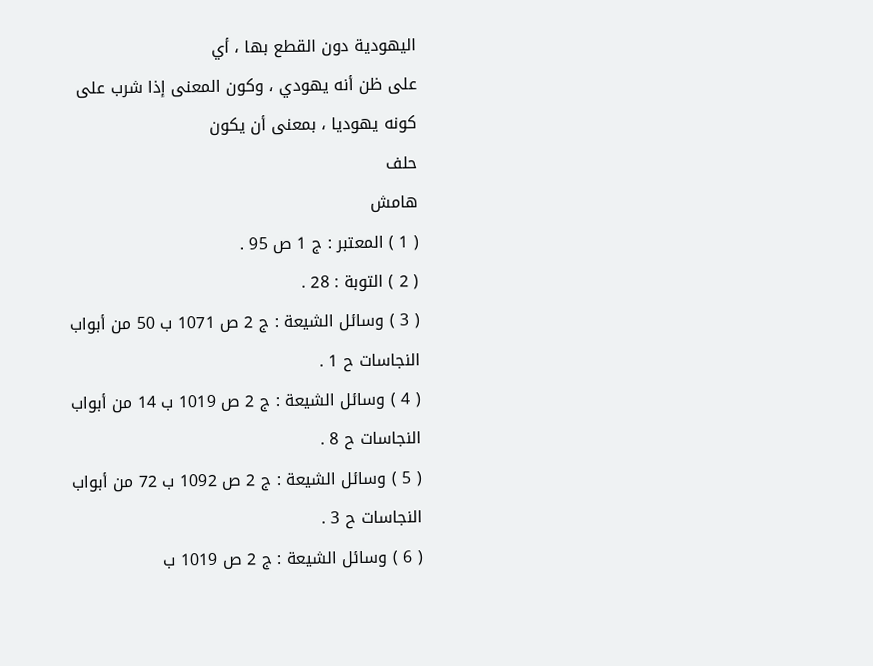اليهودية دون القطع بها ، أي
على ظن أنه يهودي ، وكون المعنى إذا شرب على كونه يهوديا ، بمعنى أن يكون
حلف
هامش
( 1 ) المعتبر : ج 1 ص 95 .
( 2 ) التوبة : 28 .
( 3 ) وسائل الشيعة : ج 2 ص 1071 ب 50 من أبواب النجاسات ح 1 .
( 4 ) وسائل الشيعة : ج 2 ص 1019 ب 14 من أبواب النجاسات ح 8 .
( 5 ) وسائل الشيعة : ج 2 ص 1092 ب 72 من أبواب النجاسات ح 3 .
( 6 ) وسائل الشيعة : ج 2 ص 1019 ب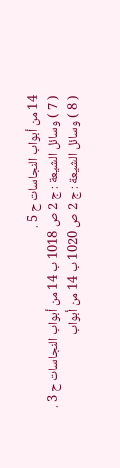14 من أبواب النجاسات ح 5 .
( 7 ) وسائل الشيعة : ج 2 ص 1018 ب 14 من أبواب النجاسات ح 3 .
( 8 ) وسائل الشيعة : ج 2 ص 1020 ب 14 من أبواب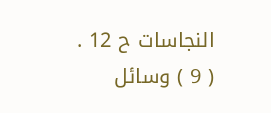النجاسات ح 12 .
( 9 ) وسائل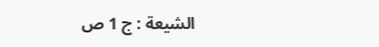الشيعة : ج 1 ص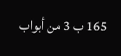165 ب 3 من أبواب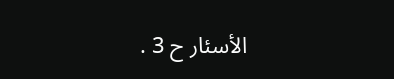الأسئار ح 3 .